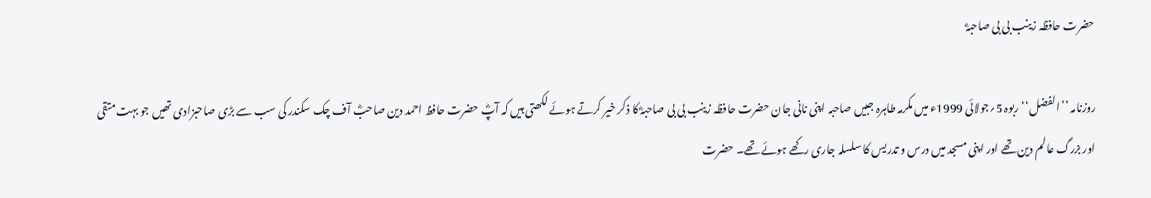حضرت حافظہ زینب بی بی صاحبہؓ

روزنامہ ’’الفضل‘‘ ربوہ 5؍جولائی 1999ء میں مکرمہ طاہرہ جبیں صاحبہ اپنی نانی جان حضرت حافظہ زینب بی بی صاحبہؓ کا ذکر خیر کرتے ہوئے لکھتی ہیں کہ آپؓ حضرت حافظ احمد دین صاحبؓ آف چک سکندر کی سب سے بڑی صاحبزادی تھیں جو بہت متقی اور بزرگ عالم دین تھے اور اپنی مسجد میں درس و تدریس کا سلسلہ جاری رکھے ہوئے تھے۔ حضرت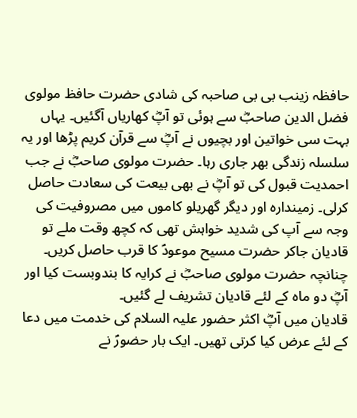حافظہ زینب بی بی صاحبہ کی شادی حضرت حافظ مولوی فضل الدین صاحبؓ سے ہوئی تو آپؓ کھاریاں آگئیں۔ یہاں بہت سی خواتین اور بچیوں نے آپؓ سے قرآن کریم پڑھا اور یہ سلسلہ زندگی بھر جاری رہا۔ حضرت مولوی صاحبؓ نے جب احمدیت قبول کی تو آپؓ نے بھی بیعت کی سعادت حاصل کرلی۔ زمیندارہ اور دیگر گھریلو کاموں میں مصروفیت کی وجہ سے آپ کی شدید خواہش تھی کہ کچھ وقت ملے تو قادیان جاکر حضرت مسیح موعودؑ کا قرب حاصل کریں۔ چنانچہ حضرت مولوی صاحبؓ نے کرایہ کا بندوبست کیا اور آپؓ دو ماہ کے لئے قادیان تشریف لے گئیں۔
قادیان میں آپؓ اکثر حضور علیہ السلام کی خدمت میں دعا کے لئے عرض کیا کرتی تھیں۔ ایک بار حضورؑ نے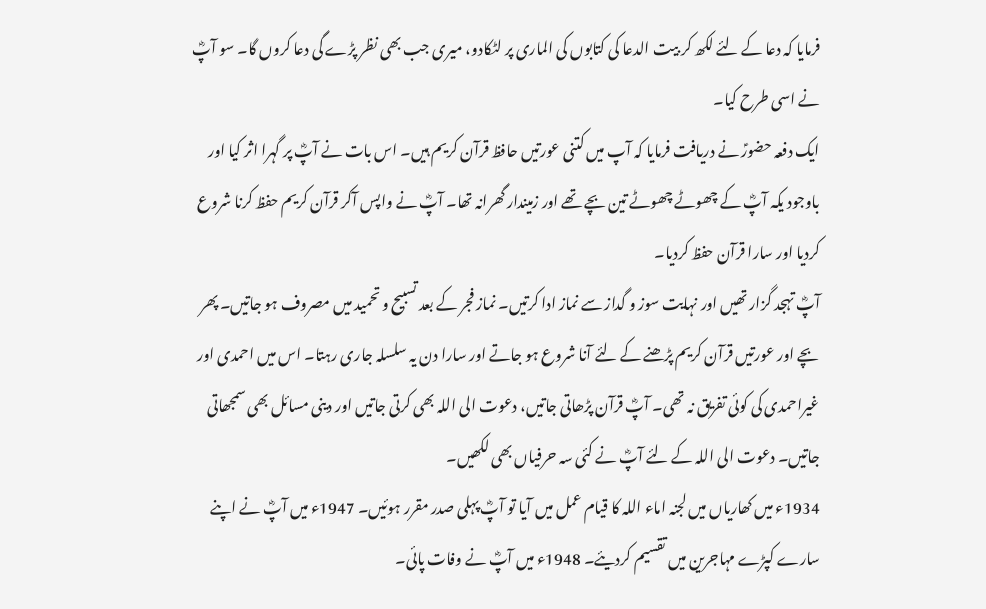فرمایا کہ دعا کے لئے لکھ کر بیت الدعا کی کتابوں کی الماری پر لٹکادو، میری جب بھی نظر پڑے گی دعا کروں گا۔ سو آپؓ نے اسی طرح کیا۔
ایک دفعہ حضورؑ نے دریافت فرمایا کہ آپ میں کتنی عورتیں حافظ قرآن کریم ہیں۔ اس بات نے آپؓ پر گہرا اثر کیا اور باوجود یکہ آپؓ کے چھوٹے چھوٹے تین بچے تھے اور زمیندار گھرانہ تھا۔ آپؓ نے واپس آکر قرآن کریم حفظ کرنا شروع کردیا اور سارا قرآن حفظ کردیا۔
آپؓ تہجد گزار تھیں اور نہایت سوز و گداز سے نماز ادا کرتیں۔ نماز فجر کے بعد تسبیح و تحمید میں مصروف ہو جاتیں۔ پھر بچے اور عورتیں قرآن کریم پڑھنے کے لئے آنا شروع ہو جاتے اور سارا دن یہ سلسلہ جاری رہتا۔ اس میں احمدی اور غیراحمدی کی کوئی تفریق نہ تھی۔ آپؓ قرآن پڑھاتی جاتیں، دعوت الی اللہ بھی کرتی جاتیں اور دینی مسائل بھی سمجھاتی جاتیں۔ دعوت الی اللہ کے لئے آپؓ نے کئی سہ حرفیاں بھی لکھیں۔
1934ء میں کھاریاں میں لجنہ اماء اللہ کا قیام عمل میں آیا تو آپؓ پہلی صدر مقرر ہوئیں۔ 1947ء میں آپؓ نے اپنے سارے کپڑے مہاجرین میں تقسیم کردیئے۔ 1948ء میں آپؓ نے وفات پائی۔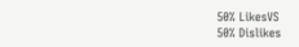50% LikesVS
50% Dislikes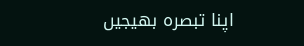اپنا تبصرہ بھیجیں